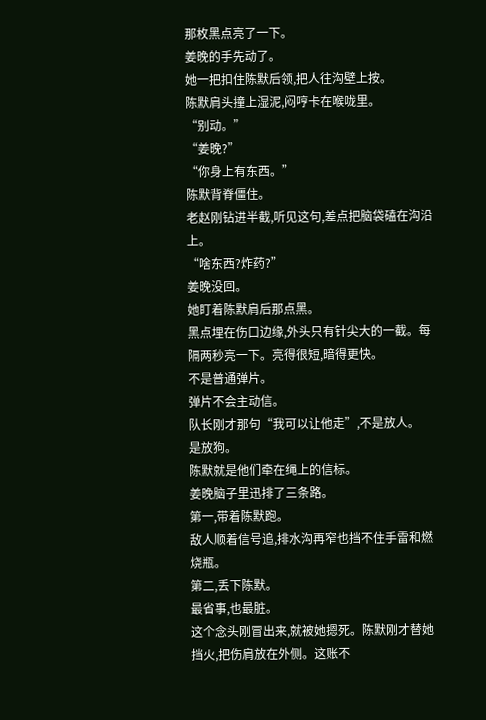那枚黑点亮了一下。
姜晚的手先动了。
她一把扣住陈默后领,把人往沟壁上按。
陈默肩头撞上湿泥,闷哼卡在喉咙里。
“别动。”
“姜晚?”
“你身上有东西。”
陈默背脊僵住。
老赵刚钻进半截,听见这句,差点把脑袋磕在沟沿上。
“啥东西?炸药?”
姜晚没回。
她盯着陈默肩后那点黑。
黑点埋在伤口边缘,外头只有针尖大的一截。每隔两秒亮一下。亮得很短,暗得更快。
不是普通弹片。
弹片不会主动信。
队长刚才那句“我可以让他走”,不是放人。
是放狗。
陈默就是他们牵在绳上的信标。
姜晚脑子里迅排了三条路。
第一,带着陈默跑。
敌人顺着信号追,排水沟再窄也挡不住手雷和燃烧瓶。
第二,丢下陈默。
最省事,也最脏。
这个念头刚冒出来,就被她摁死。陈默刚才替她挡火,把伤肩放在外侧。这账不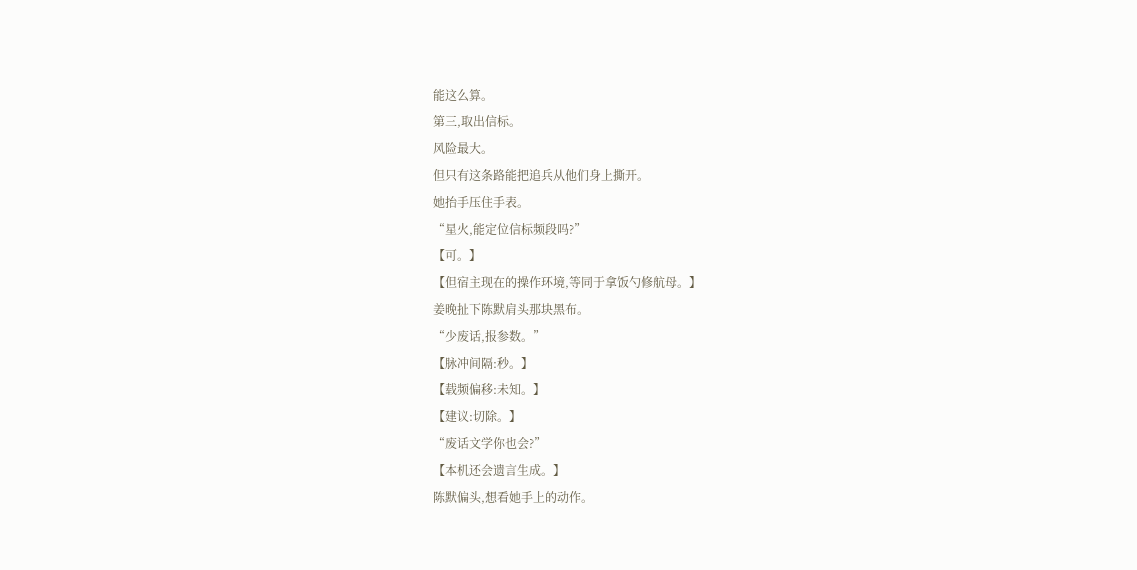能这么算。
第三,取出信标。
风险最大。
但只有这条路能把追兵从他们身上撕开。
她抬手压住手表。
“星火,能定位信标频段吗?”
【可。】
【但宿主现在的操作环境,等同于拿饭勺修航母。】
姜晚扯下陈默肩头那块黑布。
“少废话,报参数。”
【脉冲间隔:秒。】
【载频偏移:未知。】
【建议:切除。】
“废话文学你也会?”
【本机还会遗言生成。】
陈默偏头,想看她手上的动作。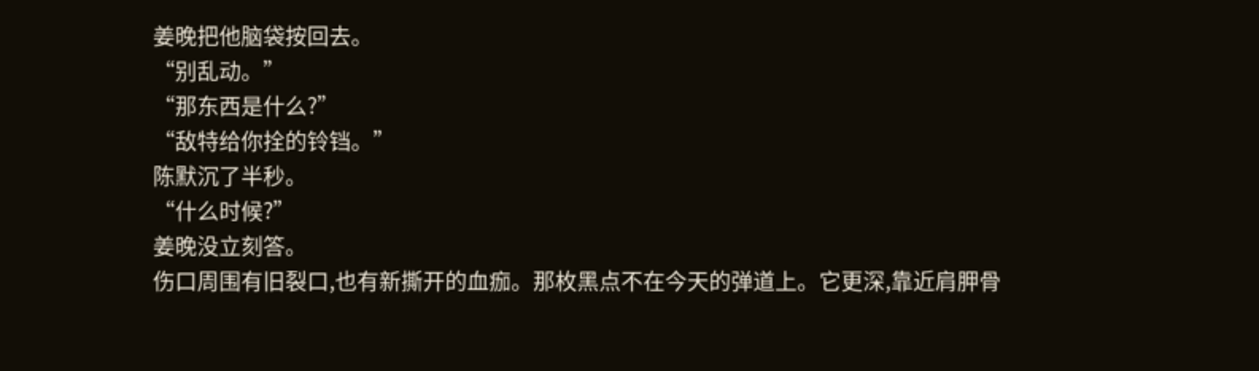姜晚把他脑袋按回去。
“别乱动。”
“那东西是什么?”
“敌特给你拴的铃铛。”
陈默沉了半秒。
“什么时候?”
姜晚没立刻答。
伤口周围有旧裂口,也有新撕开的血痂。那枚黑点不在今天的弹道上。它更深,靠近肩胛骨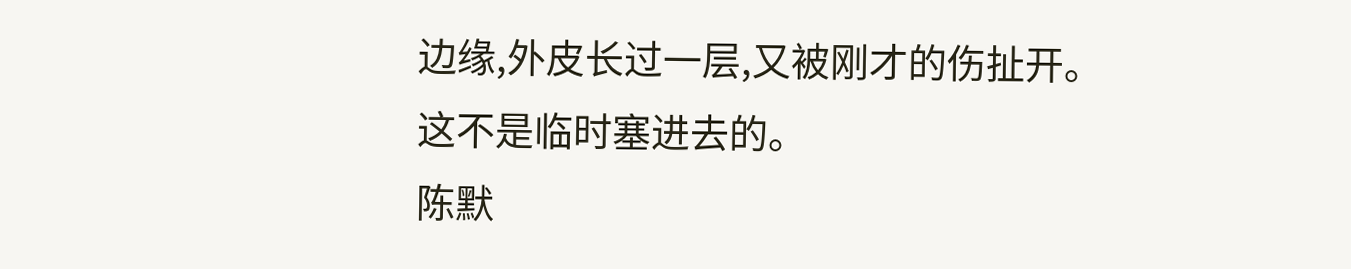边缘,外皮长过一层,又被刚才的伤扯开。
这不是临时塞进去的。
陈默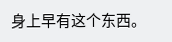身上早有这个东西。